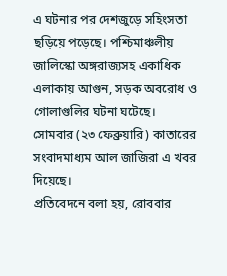এ ঘটনার পর দেশজুড়ে সহিংসতা ছড়িয়ে পড়েছে। পশ্চিমাঞ্চলীয় জালিস্কো অঙ্গরাজ্যসহ একাধিক এলাকায় আগুন, সড়ক অবরোধ ও গোলাগুলির ঘটনা ঘটেছে।
সোমবার (২৩ ফেব্রুয়ারি) কাতারের সংবাদমাধ্যম আল জাজিরা এ খবর দিয়েছে।
প্রতিবেদনে বলা হয়, রোববার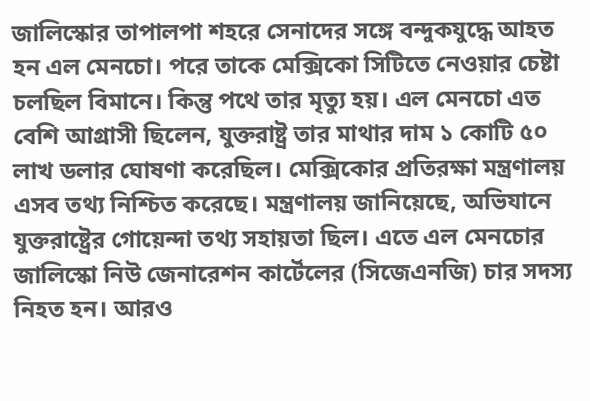জালিস্কোর তাপালপা শহরে সেনাদের সঙ্গে বন্দুকযুদ্ধে আহত হন এল মেনচো। পরে তাকে মেক্সিকো সিটিতে নেওয়ার চেষ্টা চলছিল বিমানে। কিন্তু পথে তার মৃত্যু হয়। এল মেনচো এত বেশি আগ্রাসী ছিলেন, যুক্তরাষ্ট্র তার মাথার দাম ১ কোটি ৫০ লাখ ডলার ঘোষণা করেছিল। মেক্সিকোর প্রতিরক্ষা মন্ত্রণালয় এসব তথ্য নিশ্চিত করেছে। মন্ত্রণালয় জানিয়েছে, অভিযানে যুক্তরাষ্ট্রের গোয়েন্দা তথ্য সহায়তা ছিল। এতে এল মেনচোর জালিস্কো নিউ জেনারেশন কার্টেলের (সিজেএনজি) চার সদস্য নিহত হন। আরও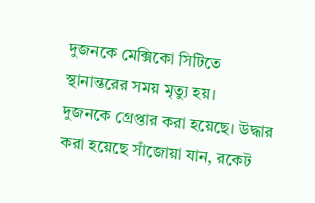দুজনকে মেক্সিকো সিটিতে স্থানান্তরের সময় মৃত্যু হয়।
দুজনকে গ্রেপ্তার করা হয়েছে। উদ্ধার করা হয়েছে সাঁজোয়া যান, রকেট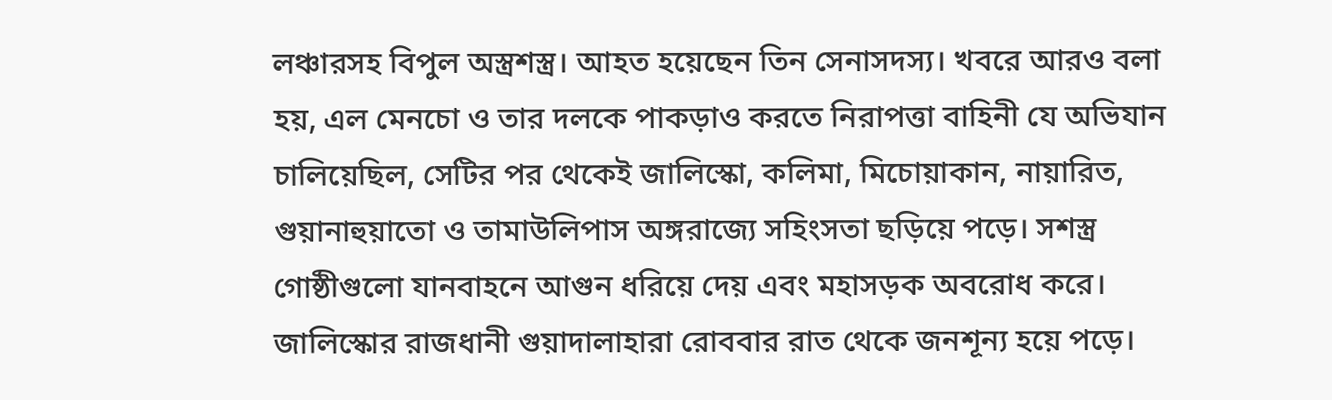লঞ্চারসহ বিপুল অস্ত্রশস্ত্র। আহত হয়েছেন তিন সেনাসদস্য। খবরে আরও বলা হয়, এল মেনচো ও তার দলকে পাকড়াও করতে নিরাপত্তা বাহিনী যে অভিযান চালিয়েছিল, সেটির পর থেকেই জালিস্কো, কলিমা, মিচোয়াকান, নায়ারিত, গুয়ানাহুয়াতো ও তামাউলিপাস অঙ্গরাজ্যে সহিংসতা ছড়িয়ে পড়ে। সশস্ত্র গোষ্ঠীগুলো যানবাহনে আগুন ধরিয়ে দেয় এবং মহাসড়ক অবরোধ করে।
জালিস্কোর রাজধানী গুয়াদালাহারা রোববার রাত থেকে জনশূন্য হয়ে পড়ে।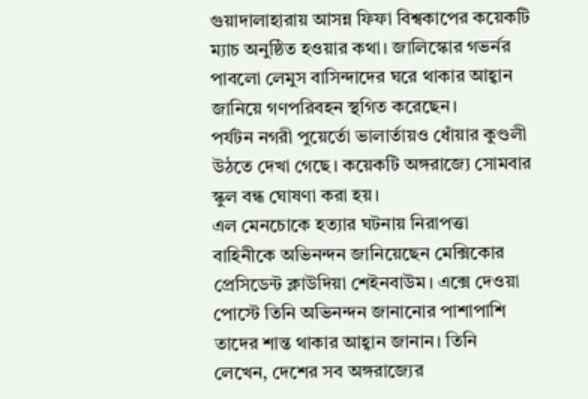গুয়াদালাহারায় আসন্ন ফিফা বিশ্বকাপের কয়েকটি ম্যাচ অনুষ্ঠিত হওয়ার কথা। জালিস্কোর গভর্নর পাবলো লেমুস বাসিন্দাদের ঘরে থাকার আহ্বান জানিয়ে গণপরিবহন স্থগিত করেছেন।
পর্যটন নগরী পুয়ের্তো ভালার্তায়ও ধোঁয়ার কুণ্ডলী উঠতে দেখা গেছে। কয়েকটি অঙ্গরাজ্যে সোমবার স্কুল বন্ধ ঘোষণা করা হয়।
এল মেনচোকে হত্যার ঘটনায় নিরাপত্তা বাহিনীকে অভিনন্দন জানিয়েছেন মেক্সিকোর প্রেসিডেন্ট ক্লাউদিয়া শেইনবাউম। এক্সে দেওয়া পোস্টে তিনি অভিনন্দন জানানোর পাশাপাশি তাদের শান্ত থাকার আহ্বান জানান। তিনি লেখেন, দেশের সব অঙ্গরাজ্যের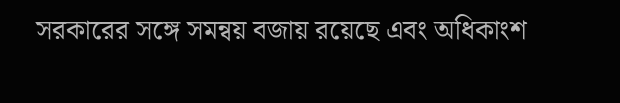সরকারের সঙ্গে সমন্বয় বজায় রয়েছে এবং অধিকাংশ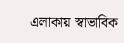এলাকায় স্বাভাবিক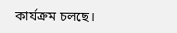কার্যক্রম চলছে।